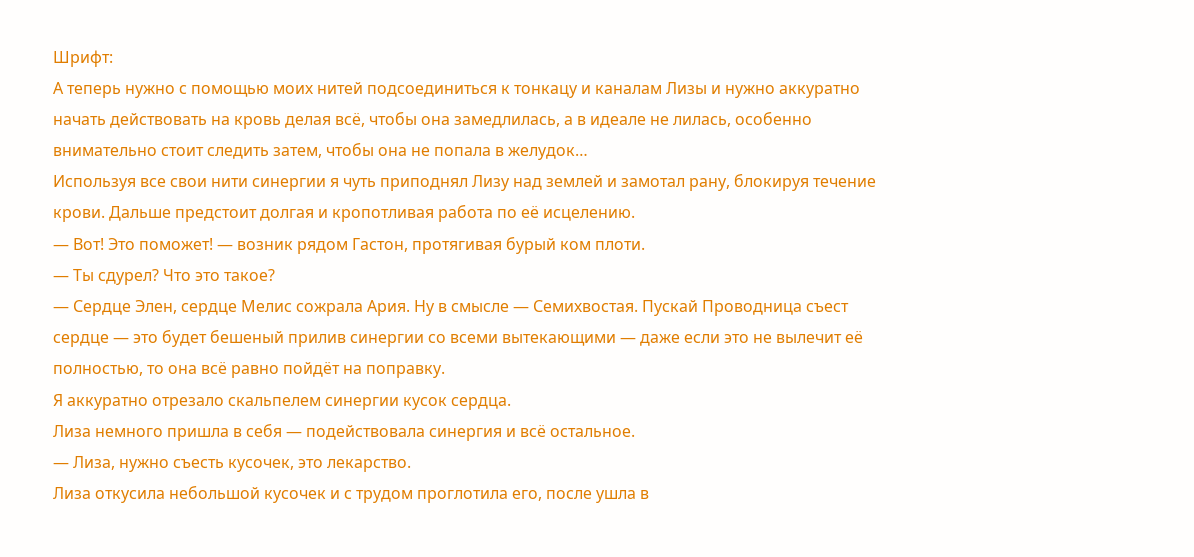Шрифт:
А теперь нужно с помощью моих нитей подсоединиться к тонкацу и каналам Лизы и нужно аккуратно начать действовать на кровь делая всё, чтобы она замедлилась, а в идеале не лилась, особенно внимательно стоит следить затем, чтобы она не попала в желудок…
Используя все свои нити синергии я чуть приподнял Лизу над землей и замотал рану, блокируя течение крови. Дальше предстоит долгая и кропотливая работа по её исцелению.
— Вот! Это поможет! — возник рядом Гастон, протягивая бурый ком плоти.
— Ты сдурел? Что это такое?
— Сердце Элен, сердце Мелис сожрала Ария. Ну в смысле — Семихвостая. Пускай Проводница съест сердце — это будет бешеный прилив синергии со всеми вытекающими — даже если это не вылечит её полностью, то она всё равно пойдёт на поправку.
Я аккуратно отрезало скальпелем синергии кусок сердца.
Лиза немного пришла в себя — подействовала синергия и всё остальное.
— Лиза, нужно съесть кусочек, это лекарство.
Лиза откусила небольшой кусочек и с трудом проглотила его, после ушла в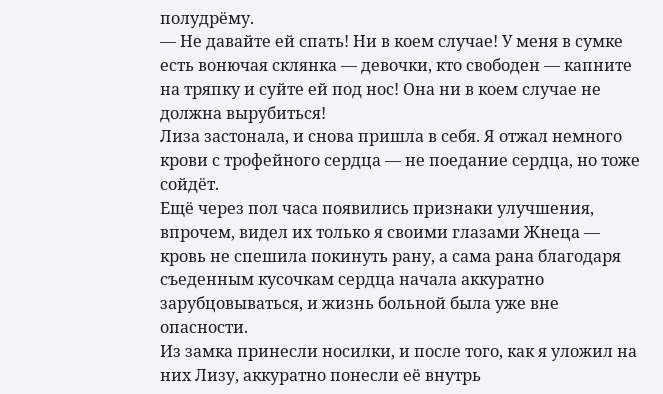полудрёму.
— Не давайте ей спать! Ни в коем случае! У меня в сумке есть вонючая склянка — девочки, кто свободен — капните на тряпку и суйте ей под нос! Она ни в коем случае не должна вырубиться!
Лиза застонала, и снова пришла в себя. Я отжал немного крови с трофейного сердца — не поедание сердца, но тоже сойдёт.
Ещё через пол часа появились признаки улучшения, впрочем, видел их только я своими глазами Жнеца — кровь не спешила покинуть рану, а сама рана благодаря съеденным кусочкам сердца начала аккуратно зарубцовываться, и жизнь больной была уже вне опасности.
Из замка принесли носилки, и после того, как я уложил на них Лизу, аккуратно понесли её внутрь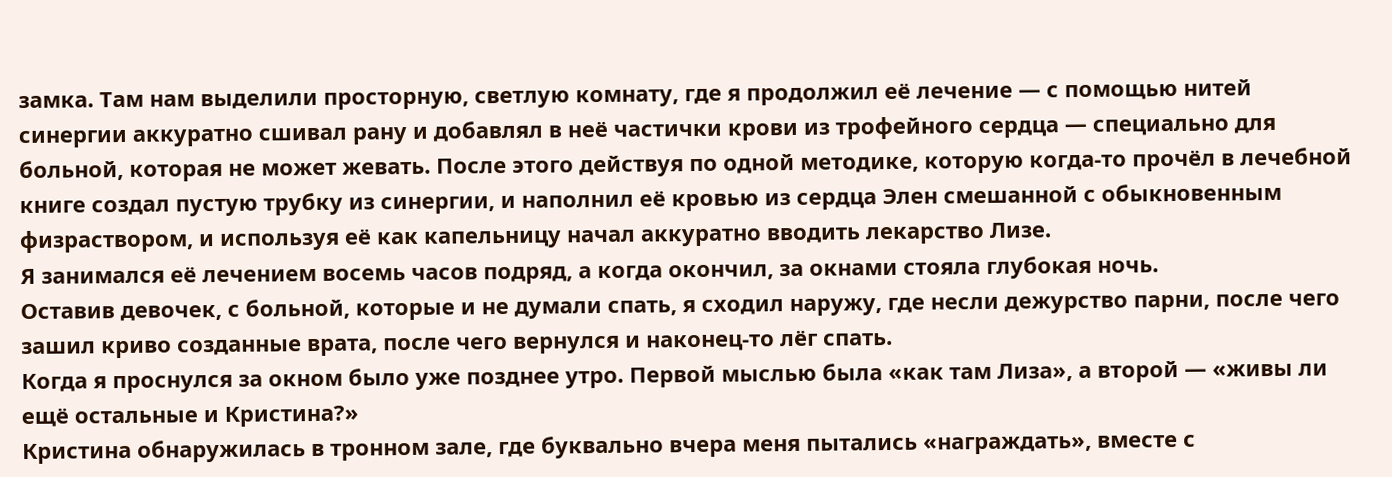замка. Там нам выделили просторную, светлую комнату, где я продолжил её лечение — с помощью нитей синергии аккуратно сшивал рану и добавлял в неё частички крови из трофейного сердца — специально для больной, которая не может жевать. После этого действуя по одной методике, которую когда-то прочёл в лечебной книге создал пустую трубку из синергии, и наполнил её кровью из сердца Элен смешанной с обыкновенным физраствором, и используя её как капельницу начал аккуратно вводить лекарство Лизе.
Я занимался её лечением восемь часов подряд, а когда окончил, за окнами стояла глубокая ночь.
Оставив девочек, с больной, которые и не думали спать, я сходил наружу, где несли дежурство парни, после чего зашил криво созданные врата, после чего вернулся и наконец-то лёг спать.
Когда я проснулся за окном было уже позднее утро. Первой мыслью была «как там Лиза», а второй — «живы ли ещё остальные и Кристина?»
Кристина обнаружилась в тронном зале, где буквально вчера меня пытались «награждать», вместе с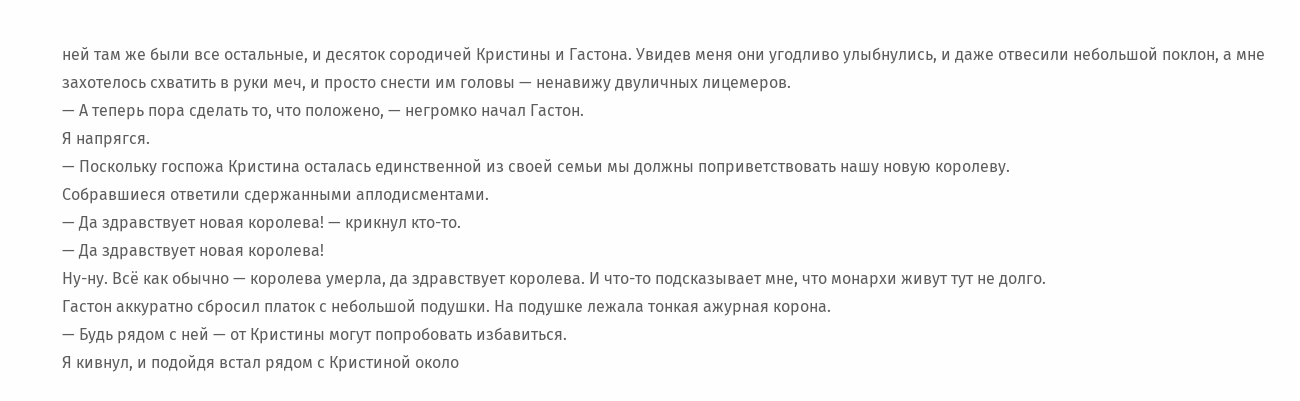ней там же были все остальные, и десяток сородичей Кристины и Гастона. Увидев меня они угодливо улыбнулись, и даже отвесили небольшой поклон, а мне захотелось схватить в руки меч, и просто снести им головы — ненавижу двуличных лицемеров.
— А теперь пора сделать то, что положено, — негромко начал Гастон.
Я напрягся.
— Поскольку госпожа Кристина осталась единственной из своей семьи мы должны поприветствовать нашу новую королеву.
Собравшиеся ответили сдержанными аплодисментами.
— Да здравствует новая королева! — крикнул кто-то.
— Да здравствует новая королева!
Ну-ну. Всё как обычно — королева умерла, да здравствует королева. И что-то подсказывает мне, что монархи живут тут не долго.
Гастон аккуратно сбросил платок с небольшой подушки. На подушке лежала тонкая ажурная корона.
— Будь рядом с ней — от Кристины могут попробовать избавиться.
Я кивнул, и подойдя встал рядом с Кристиной около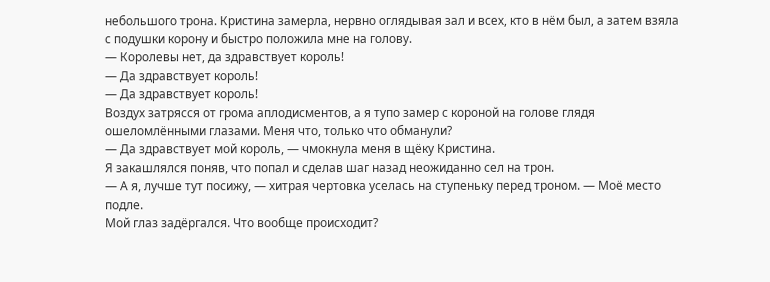небольшого трона. Кристина замерла, нервно оглядывая зал и всех, кто в нём был, а затем взяла с подушки корону и быстро положила мне на голову.
— Королевы нет, да здравствует король!
— Да здравствует король!
— Да здравствует король!
Воздух затрясся от грома аплодисментов, а я тупо замер с короной на голове глядя ошеломлёнными глазами. Меня что, только что обманули?
— Да здравствует мой король, — чмокнула меня в щёку Кристина.
Я закашлялся поняв, что попал и сделав шаг назад неожиданно сел на трон.
— А я, лучше тут посижу, — хитрая чертовка уселась на ступеньку перед троном. — Моё место подле.
Мой глаз задёргался. Что вообще происходит?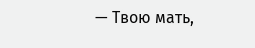— Твою мать,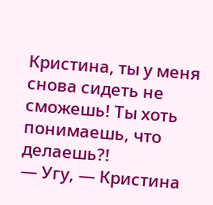Кристина, ты у меня снова сидеть не сможешь! Ты хоть понимаешь, что делаешь?!
— Угу, — Кристина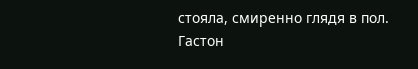стояла, смиренно глядя в пол.
Гастон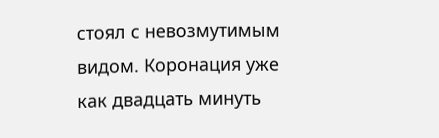стоял с невозмутимым видом. Коронация уже как двадцать минуть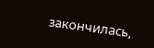закончилась,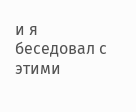и я беседовал с этими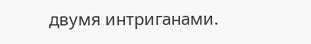двумя интриганами.